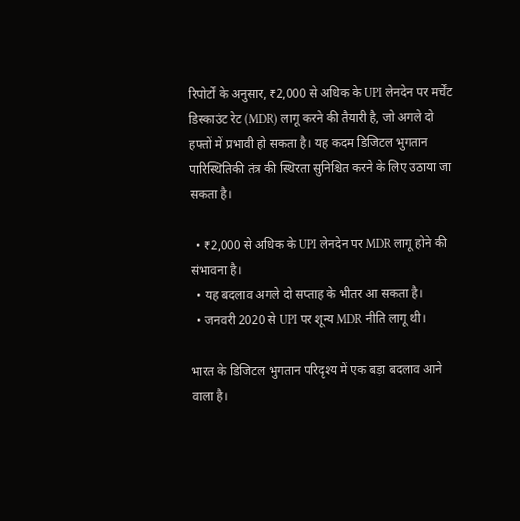रिपोर्टों के अनुसार, ₹2,000 से अधिक के UPI लेनदेन पर मर्चेंट डिस्काउंट रेट (MDR) लागू करने की तैयारी है, जो अगले दो हफ्तों में प्रभावी हो सकता है। यह कदम डिजिटल भुगतान पारिस्थितिकी तंत्र की स्थिरता सुनिश्चित करने के लिए उठाया जा सकता है।

  • ₹2,000 से अधिक के UPI लेनदेन पर MDR लागू होने की संभावना है।
  • यह बदलाव अगले दो सप्ताह के भीतर आ सकता है।
  • जनवरी 2020 से UPI पर शून्य MDR नीति लागू थी।

भारत के डिजिटल भुगतान परिदृश्य में एक बड़ा बदलाव आने वाला है।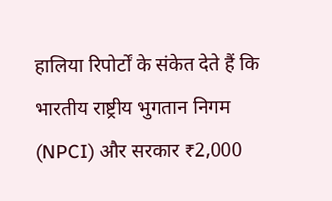हालिया रिपोर्टों के संकेत देते हैं कि भारतीय राष्ट्रीय भुगतान निगम (NPCI) और सरकार ₹2,000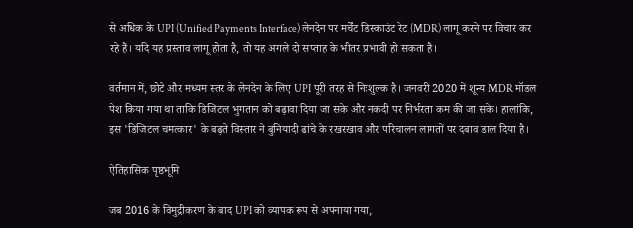से अधिक के UPI (Unified Payments Interface) लेनदेन पर मर्चेंट डिस्काउंट रेट (MDR) लागू करने पर विचार कर रहे हैं। यदि यह प्रस्ताव लागू होता है, तो यह अगले दो सप्ताह के भीतर प्रभावी हो सकता है।

वर्तमान में, छोटे और मध्यम स्तर के लेनदेन के लिए UPI पूरी तरह से निःशुल्क है। जनवरी 2020 में शून्य MDR मॉडल पेश किया गया था ताकि डिजिटल भुगतान को बढ़ावा दिया जा सके और नकदी पर निर्भरता कम की जा सके। हालांकि, इस 'डिजिटल चमत्कार' के बढ़ते विस्तार ने बुनियादी ढांचे के रखरखाव और परिचालन लागतों पर दबाव डाल दिया है।

ऐतिहासिक पृष्ठभूमि

जब 2016 के विमुद्रीकरण के बाद UPI को व्यापक रूप से अपनाया गया,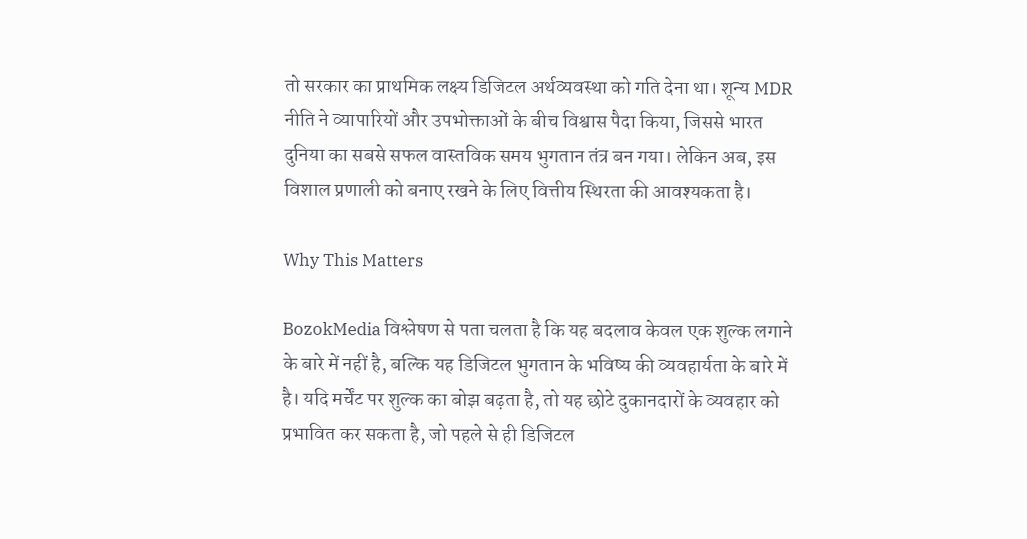तो सरकार का प्राथमिक लक्ष्य डिजिटल अर्थव्यवस्था को गति देना था। शून्य MDR नीति ने व्यापारियों और उपभोक्ताओं के बीच विश्वास पैदा किया, जिससे भारत दुनिया का सबसे सफल वास्तविक समय भुगतान तंत्र बन गया। लेकिन अब, इस विशाल प्रणाली को बनाए रखने के लिए वित्तीय स्थिरता की आवश्यकता है।

Why This Matters

BozokMedia विश्लेषण से पता चलता है कि यह बदलाव केवल एक शुल्क लगाने के बारे में नहीं है, बल्कि यह डिजिटल भुगतान के भविष्य की व्यवहार्यता के बारे में है। यदि मर्चेंट पर शुल्क का बोझ बढ़ता है, तो यह छोटे दुकानदारों के व्यवहार को प्रभावित कर सकता है, जो पहले से ही डिजिटल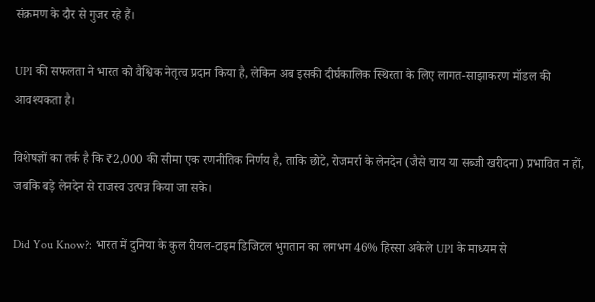संक्रमण के दौर से गुजर रहे हैं।

UPI की सफलता ने भारत को वैश्विक नेतृत्व प्रदान किया है, लेकिन अब इसकी दीर्घकालिक स्थिरता के लिए लागत-साझाकरण मॉडल की आवश्यकता है।

विशेषज्ञों का तर्क है कि ₹2,000 की सीमा एक रणनीतिक निर्णय है, ताकि छोटे, रोजमर्रा के लेनदेन (जैसे चाय या सब्जी खरीदना) प्रभावित न हों, जबकि बड़े लेनदेन से राजस्व उत्पन्न किया जा सके।

Did You Know?: भारत में दुनिया के कुल रीयल-टाइम डिजिटल भुगतान का लगभग 46% हिस्सा अकेले UPI के माध्यम से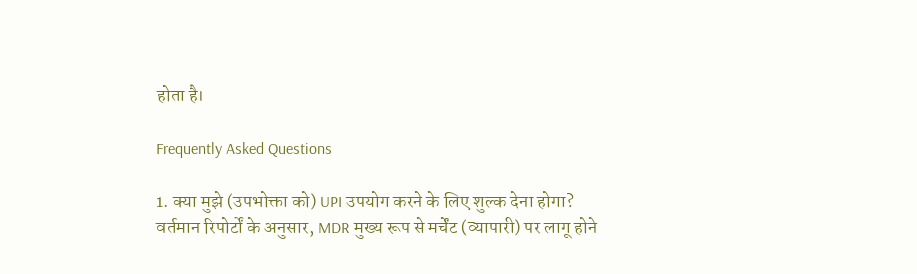होता है।

Frequently Asked Questions

1. क्या मुझे (उपभोक्ता को) UPI उपयोग करने के लिए शुल्क देना होगा?
वर्तमान रिपोर्टों के अनुसार, MDR मुख्य रूप से मर्चेंट (व्यापारी) पर लागू होने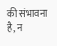की संभावना है, न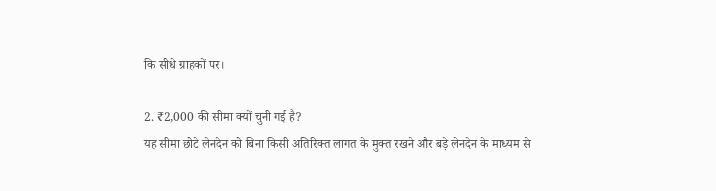कि सीधे ग्राहकों पर।

2. ₹2,000 की सीमा क्यों चुनी गई है?
यह सीमा छोटे लेनदेन को बिना किसी अतिरिक्त लागत के मुक्त रखने और बड़े लेनदेन के माध्यम से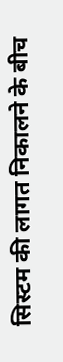सिस्टम की लागत निकालने के बीच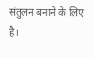संतुलन बनाने के लिए है।